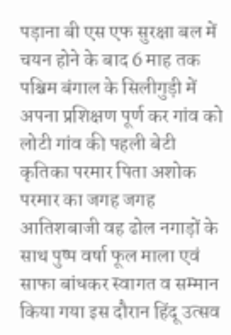पड़ाना बी एस एफ सुरक्षा बल में चयन होने के बाद 6 माह तक पश्चिम बंगाल के सिलीगुड़ी में अपना प्रशिक्षण पूर्ण कर गांव को लोटी गांव की पहली बेटी कृतिका परमार पिता अशोक परमार का जगह जगह आतिशबाजी वह ढोल नगाड़ों के साथ पुष्प वर्षा फूल माला एवं साफा बांधकर स्वागत व सम्मान किया गया इस दौरान हिंदू उत्सव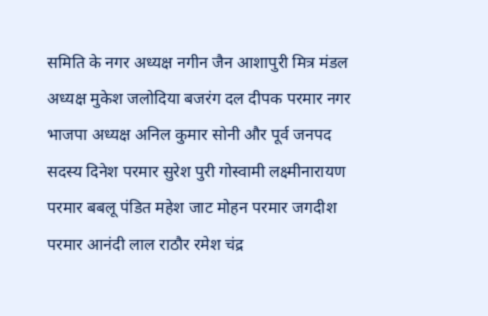समिति के नगर अध्यक्ष नगीन जैन आशापुरी मित्र मंडल अध्यक्ष मुकेश जलोदिया बजरंग दल दीपक परमार नगर भाजपा अध्यक्ष अनिल कुमार सोनी और पूर्व जनपद सदस्य दिनेश परमार सुरेश पुरी गोस्वामी लक्ष्मीनारायण परमार बबलू पंडित महेश जाट मोहन परमार जगदीश परमार आनंदी लाल राठौर रमेश चंद्र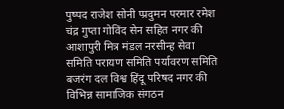पुष्पद राजेश सोनी प्प्रदुमन परमार रमेश चंद्र गुप्ता गोविंद सेन सहित नगर की आशापुरी मित्र मंडल नरसीन्ह सेवा समिति परायण समिति पर्यावरण समिति बजरंग दल विश्व हिंदू परिषद नगर की विभिन्न सामाजिक संगठन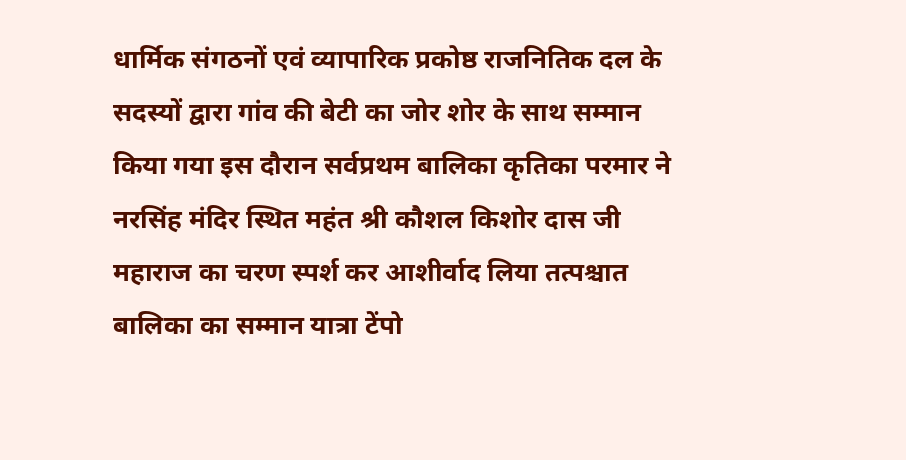धार्मिक संगठनों एवं व्यापारिक प्रकोष्ठ राजनितिक दल के सदस्यों द्वारा गांव की बेटी का जोर शोर के साथ सम्मान किया गया इस दौरान सर्वप्रथम बालिका कृतिका परमार ने नरसिंह मंदिर स्थित महंत श्री कौशल किशोर दास जी महाराज का चरण स्पर्श कर आशीर्वाद लिया तत्पश्चात बालिका का सम्मान यात्रा टेंपो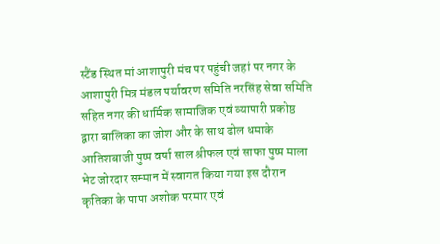स्टैंड स्थित मां आशापुरी मंच पर पहुंची जहां पर नगर के आशापुरी मित्र मंडल पर्यावरण समिति नरसिंह सेवा समिति सहित नगर की धार्मिक सामाजिक एवं व्यापारी प्रकोष्ठ द्वारा बालिका का जोश और के साथ ढोल धमाके आतिशबाजी पुष्प वर्षा साल श्रीफल एवं साफा पुष्प माला भेट जोरदार सम्मान में स्वागत किया गया इस दौरान कृतिका के पापा अशोक परमार एवं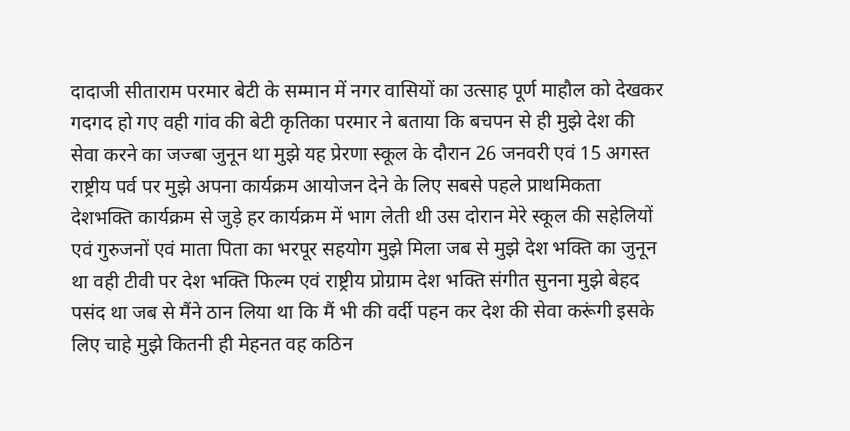दादाजी सीताराम परमार बेटी के सम्मान में नगर वासियों का उत्साह पूर्ण माहौल को देखकर गदगद हो गए वही गांव की बेटी कृतिका परमार ने बताया कि बचपन से ही मुझे देश की सेवा करने का जज्बा जुनून था मुझे यह प्रेरणा स्कूल के दौरान 26 जनवरी एवं 15 अगस्त राष्ट्रीय पर्व पर मुझे अपना कार्यक्रम आयोजन देने के लिए सबसे पहले प्राथमिकता देशभक्ति कार्यक्रम से जुड़े हर कार्यक्रम में भाग लेती थी उस दोरान मेरे स्कूल की सहेलियों एवं गुरुजनों एवं माता पिता का भरपूर सहयोग मुझे मिला जब से मुझे देश भक्ति का जुनून था वही टीवी पर देश भक्ति फिल्म एवं राष्ट्रीय प्रोग्राम देश भक्ति संगीत सुनना मुझे बेहद पसंद था जब से मैंने ठान लिया था कि मैं भी की वर्दी पहन कर देश की सेवा करूंगी इसके लिए चाहे मुझे कितनी ही मेहनत वह कठिन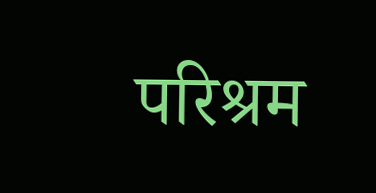परिश्रम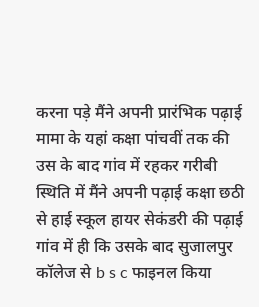करना पड़े मैंने अपनी प्रारंभिक पढ़ाई मामा के यहां कक्षा पांचवीं तक की उस के बाद गांव में रहकर गरीबी स्थिति में मैंने अपनी पढ़ाई कक्षा छठी से हाई स्कूल हायर सेकंडरी की पढ़ाई गांव में ही कि उसके बाद सुजालपुर कॉलेज से b s c फाइनल किया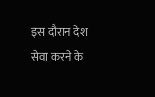इस दौरान देश सेवा करने के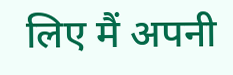लिए मैं अपनी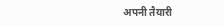अपनी तैयारी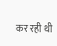कर रही थी